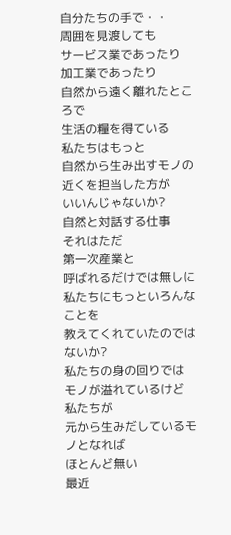自分たちの手で・・
周囲を見渡しても
サービス業であったり
加工業であったり
自然から遠く離れたところで
生活の糧を得ている
私たちはもっと
自然から生み出すモノの
近くを担当した方が
いいんじゃないか?
自然と対話する仕事
それはただ
第一次産業と
呼ばれるだけでは無しに
私たちにもっといろんなことを
教えてくれていたのではないか?
私たちの身の回りでは
モノが溢れているけど
私たちが
元から生みだしているモノとなれば
ほとんど無い
最近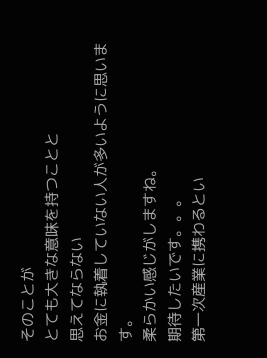そのことが
とても大きな意味を持つことと
思えてならない
お金に執着していない人が多いように思います。
柔らかい感じがしますね。
期待したいです。。。
第一次産業に携わるとい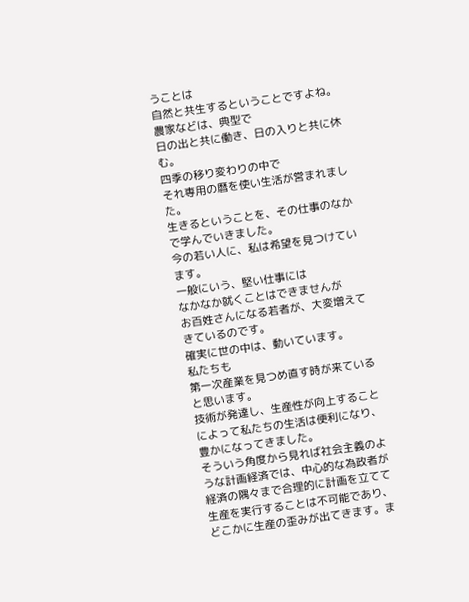うことは
自然と共生するということですよね。
農家などは、典型で
日の出と共に働き、日の入りと共に休む。
四季の移り変わりの中で
それ専用の暦を使い生活が営まれました。
生きるということを、その仕事のなかで学んでいきました。
今の若い人に、私は希望を見つけています。
一般にいう、堅い仕事には
なかなか就くことはできませんが
お百姓さんになる若者が、大変増えてきているのです。
確実に世の中は、動いています。
私たちも
第一次産業を見つめ直す時が来ていると思います。
技術が発達し、生産性が向上することによって私たちの生活は便利になり、豊かになってきました。
そういう角度から見れば社会主義のような計画経済では、中心的な為政者が経済の隅々まで合理的に計画を立てて生産を実行することは不可能であり、どこかに生産の歪みが出てきます。ま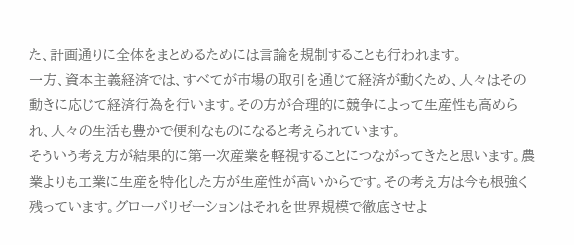た、計画通りに全体をまとめるためには言論を規制することも行われます。
一方、資本主義経済では、すべてが市場の取引を通じて経済が動くため、人々はその動きに応じて経済行為を行います。その方が合理的に競争によって生産性も高められ、人々の生活も豊かで便利なものになると考えられています。
そういう考え方が結果的に第一次産業を軽視することにつながってきたと思います。農業よりも工業に生産を特化した方が生産性が高いからです。その考え方は今も根強く残っています。グローバリゼーションはそれを世界規模で徹底させよ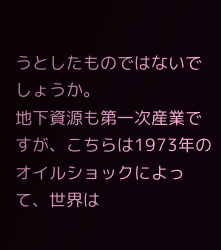うとしたものではないでしょうか。
地下資源も第一次産業ですが、こちらは1973年のオイルショックによって、世界は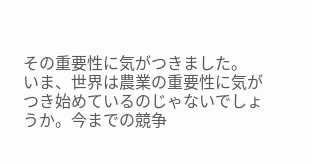その重要性に気がつきました。
いま、世界は農業の重要性に気がつき始めているのじゃないでしょうか。今までの競争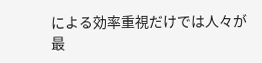による効率重視だけでは人々が最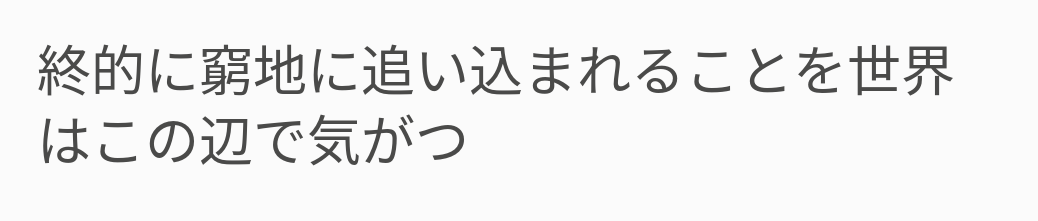終的に窮地に追い込まれることを世界はこの辺で気がつ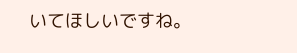いてほしいですね。